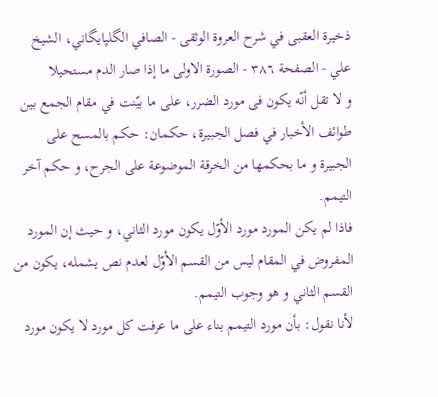ذخيرة العقبى في شرح العروة الوثقى - الصافي الگلپايگاني، الشيخ علي - الصفحة ٣٨٦ - الصورة الاولى ما إذا صار الدم مستحيلا
و لا تقل أنّه يكون فى مورد الضرر، على ما بيّنت في مقام الجمع بين طوائف الأخبار في فصل الجبيرة، حكمان: حكم بالمسح على الجبيرة و ما بحكمها من الخرقة الموضوعة على الجرح، و حكم آخر التيمم.
فاذا لم يكن المورد مورد الأوّل يكون مورد الثاني، و حيث إن المورد المفروض في المقام ليس من القسم الأوّل لعدم نص يشمله، يكون من القسم الثاني و هو وجوب التيمم.
لأنا نقول: بأن مورد التيمم بناء على ما عرفت كل مورد لا يكون مورد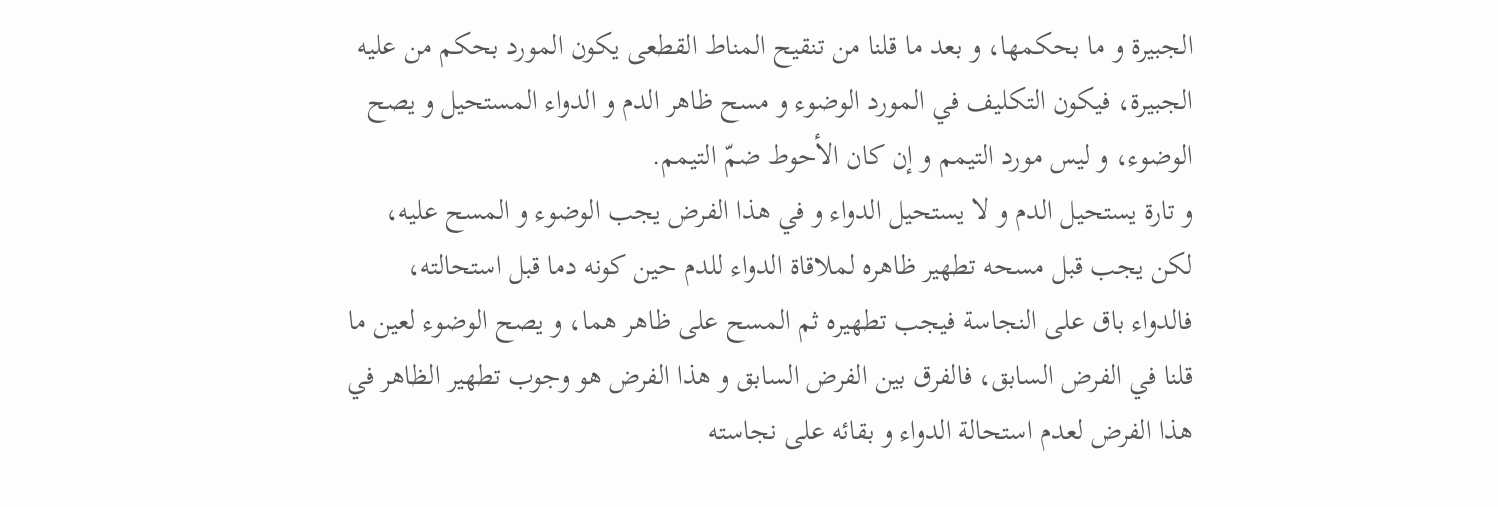الجبيرة و ما بحكمها، و بعد ما قلنا من تنقيح المناط القطعى يكون المورد بحكم من عليه الجبيرة، فيكون التكليف في المورد الوضوء و مسح ظاهر الدم و الدواء المستحيل و يصح الوضوء، و ليس مورد التيمم و إن كان الأحوط ضمّ التيمم.
و تارة يستحيل الدم و لا يستحيل الدواء و في هذا الفرض يجب الوضوء و المسح عليه، لكن يجب قبل مسحه تطهير ظاهره لملاقاة الدواء للدم حين كونه دما قبل استحالته، فالدواء باق على النجاسة فيجب تطهيره ثم المسح على ظاهر هما، و يصح الوضوء لعين ما قلنا في الفرض السابق، فالفرق بين الفرض السابق و هذا الفرض هو وجوب تطهير الظاهر في هذا الفرض لعدم استحالة الدواء و بقائه على نجاسته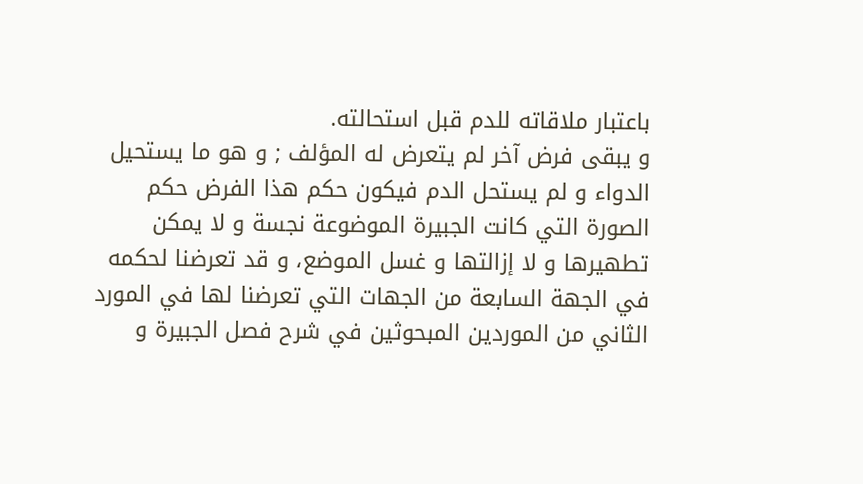باعتبار ملاقاته للدم قبل استحالته.
و يبقى فرض آخر لم يتعرض له المؤلف ; و هو ما يستحيل الدواء و لم يستحل الدم فيكون حكم هذا الفرض حكم الصورة التي كانت الجبيرة الموضوعة نجسة و لا يمكن تطهيرها و لا إزالتها و غسل الموضع، و قد تعرضنا لحكمه في الجهة السابعة من الجهات التي تعرضنا لها في المورد الثاني من الموردين المبحوثين في شرح فصل الجبيرة و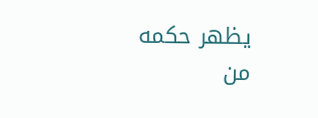يظهر حكمه من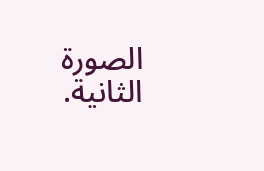الصورة الثانية.